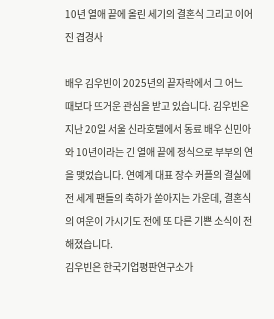10년 열애 끝에 올린 세기의 결혼식 그리고 이어진 겹경사

배우 김우빈이 2025년의 끝자락에서 그 어느 때보다 뜨거운 관심을 받고 있습니다. 김우빈은 지난 20일 서울 신라호텔에서 동료 배우 신민아와 10년이라는 긴 열애 끝에 정식으로 부부의 연을 맺었습니다. 연예계 대표 장수 커플의 결실에 전 세계 팬들의 축하가 쏟아지는 가운데, 결혼식의 여운이 가시기도 전에 또 다른 기쁜 소식이 전해졌습니다.
김우빈은 한국기업평판연구소가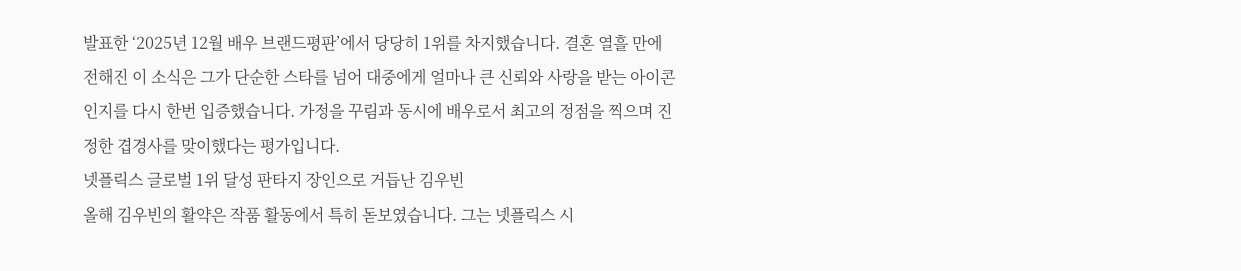발표한 ‘2025년 12월 배우 브랜드평판’에서 당당히 1위를 차지했습니다. 결혼 열흘 만에 전해진 이 소식은 그가 단순한 스타를 넘어 대중에게 얼마나 큰 신뢰와 사랑을 받는 아이콘인지를 다시 한번 입증했습니다. 가정을 꾸림과 동시에 배우로서 최고의 정점을 찍으며 진정한 겹경사를 맞이했다는 평가입니다.
넷플릭스 글로벌 1위 달성 판타지 장인으로 거듭난 김우빈
올해 김우빈의 활약은 작품 활동에서 특히 돋보였습니다. 그는 넷플릭스 시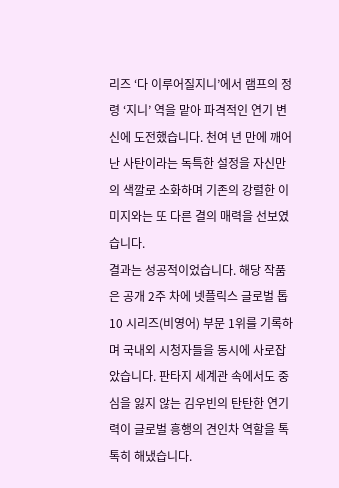리즈 ‘다 이루어질지니’에서 램프의 정령 ‘지니’ 역을 맡아 파격적인 연기 변신에 도전했습니다. 천여 년 만에 깨어난 사탄이라는 독특한 설정을 자신만의 색깔로 소화하며 기존의 강렬한 이미지와는 또 다른 결의 매력을 선보였습니다.
결과는 성공적이었습니다. 해당 작품은 공개 2주 차에 넷플릭스 글로벌 톱 10 시리즈(비영어) 부문 1위를 기록하며 국내외 시청자들을 동시에 사로잡았습니다. 판타지 세계관 속에서도 중심을 잃지 않는 김우빈의 탄탄한 연기력이 글로벌 흥행의 견인차 역할을 톡톡히 해냈습니다.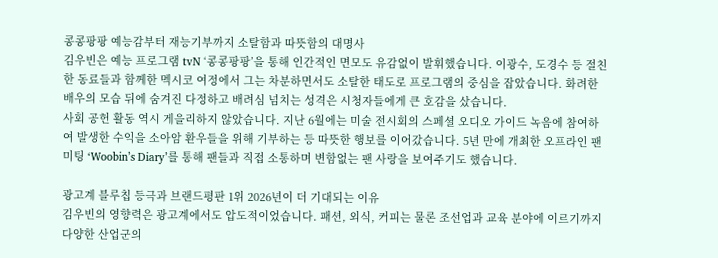콩콩팡팡 예능감부터 재능기부까지 소탈함과 따뜻함의 대명사
김우빈은 예능 프로그램 tvN ‘콩콩팡팡’을 통해 인간적인 면모도 유감없이 발휘했습니다. 이광수, 도경수 등 절친한 동료들과 함께한 멕시코 여정에서 그는 차분하면서도 소탈한 태도로 프로그램의 중심을 잡았습니다. 화려한 배우의 모습 뒤에 숨겨진 다정하고 배려심 넘치는 성격은 시청자들에게 큰 호감을 샀습니다.
사회 공헌 활동 역시 게을리하지 않았습니다. 지난 6월에는 미술 전시회의 스페셜 오디오 가이드 녹음에 참여하여 발생한 수익을 소아암 환우들을 위해 기부하는 등 따뜻한 행보를 이어갔습니다. 5년 만에 개최한 오프라인 팬미팅 ‘Woobin’s Diary’를 통해 팬들과 직접 소통하며 변함없는 팬 사랑을 보여주기도 했습니다.

광고계 블루칩 등극과 브랜드평판 1위 2026년이 더 기대되는 이유
김우빈의 영향력은 광고계에서도 압도적이었습니다. 패션, 외식, 커피는 물론 조선업과 교육 분야에 이르기까지 다양한 산업군의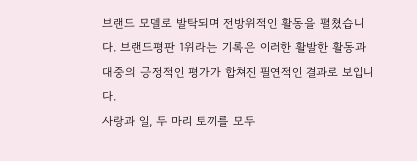브랜드 모델로 발탁되며 전방위적인 활동을 펼쳤습니다. 브랜드평판 1위라는 기록은 이러한 활발한 활동과 대중의 긍정적인 평가가 합쳐진 필연적인 결과로 보입니다.
사랑과 일, 두 마리 토끼를 모두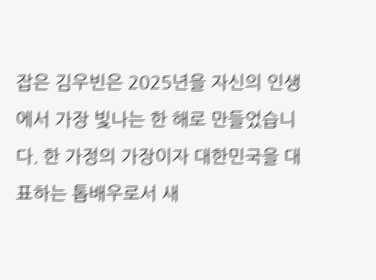잡은 김우빈은 2025년을 자신의 인생에서 가장 빛나는 한 해로 만들었습니다. 한 가정의 가장이자 대한민국을 대표하는 톱배우로서 새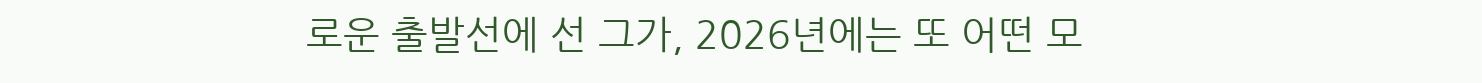로운 출발선에 선 그가, 2026년에는 또 어떤 모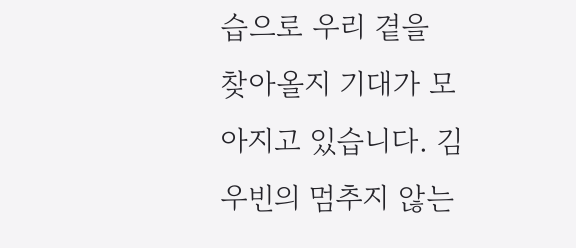습으로 우리 곁을 찾아올지 기대가 모아지고 있습니다. 김우빈의 멈추지 않는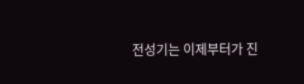전성기는 이제부터가 진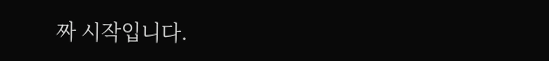짜 시작입니다.